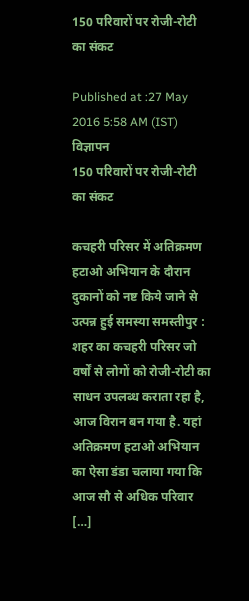150 परिवारों पर रोजी-रोटी का संकट

Published at :27 May 2016 5:58 AM (IST)
विज्ञापन
150 परिवारों पर रोजी-रोटी का संकट

कचहरी परिसर में अतिक्रमण हटाओ अभियान के दौरान दुकानों को नष्ट किये जाने से उत्पन्न हुई समस्या समस्तीपुर : शहर का कचहरी परिसर जो वर्षों से लोगों को रोजी-रोटी का साधन उपलब्ध कराता रहा है, आज विरान बन गया है. यहां अतिक्रमण हटाओ अभियान का ऐसा डंडा चलाया गया कि आज सौ से अधिक परिवार […]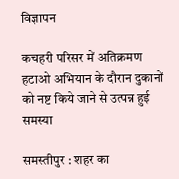विज्ञापन

कचहरी परिसर में अतिक्रमण हटाओ अभियान के दौरान दुकानों को नष्ट किये जाने से उत्पन्न हुई समस्या

समस्तीपुर : शहर का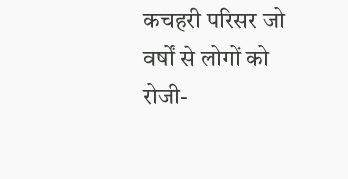कचहरी परिसर जो वर्षों से लोगों को रोजी-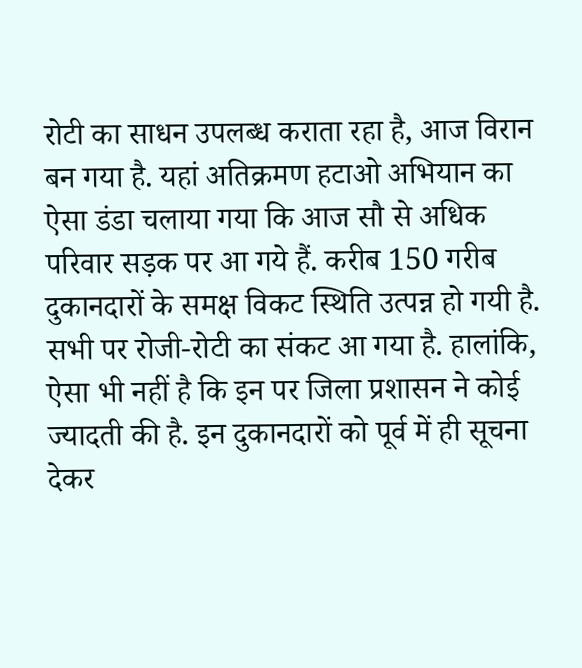रोटी का साधन उपलब्ध कराता रहा है, आज विरान बन गया है. यहां अतिक्रमण हटाओ अभियान का ऐसा डंडा चलाया गया कि आज सौ से अधिक परिवार सड़क पर आ गये हैं. करीब 150 गरीब दुकानदारों के समक्ष विकट स्थिति उत्पन्न हो गयी है. सभी पर रोजी-रोटी का संकट आ गया है. हालांकि, ऐसा भी नहीं है कि इन पर जिला प्रशासन ने कोई ज्यादती की है. इन दुकानदारों को पूर्व में ही सूचना देकर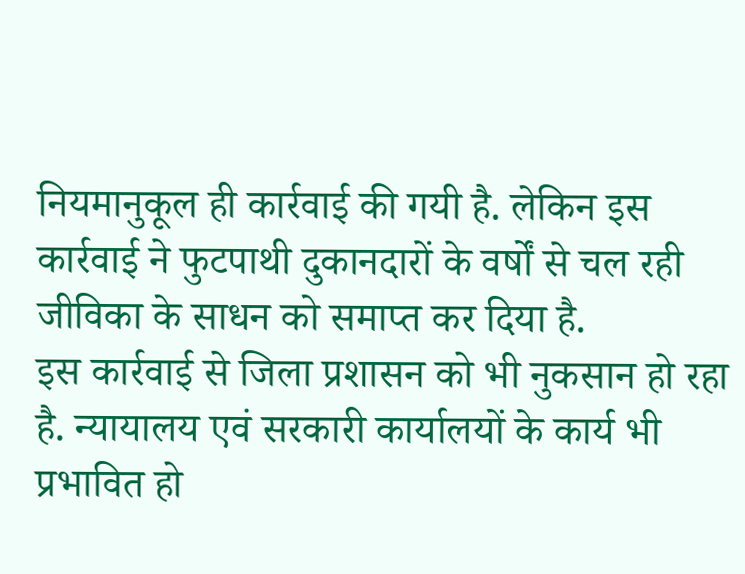नियमानुकूल ही कार्रवाई की गयी है. लेकिन इस कार्रवाई ने फुटपाथी दुकानदारों के वर्षों से चल रही जीविका के साधन को समाप्त कर दिया है.
इस कार्रवाई से जिला प्रशासन को भी नुकसान हो रहा है. न्यायालय एवं सरकारी कार्यालयों के कार्य भी प्रभावित हो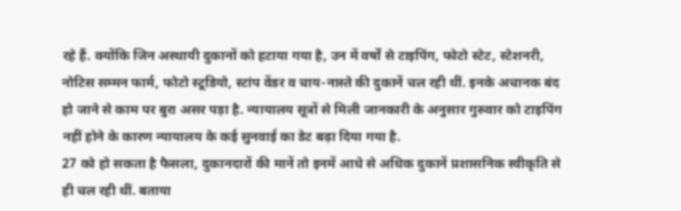रहे हैं. क्योंकि जिन अस्थायी दुकानों को हटाया गया है, उन में वर्षों से टाइपिंग, फोटो स्टेट, स्टेशनरी, नोटिस सम्मन फार्म, फोटो स्टूडियो, स्टांप वेंडर व चाय-नास्ते की दुकानें चल रही थीं. इनके अचानक बंद हो जाने से काम पर बुरा असर पड़ा है. न्यायालय सूत्रों से मिली जानकारी के अनुसार गुरुवार को टाइपिंग नहीं होने के कारण न्यायालय के कई सुनवाई का डेट बढ़ा दिया गया है.
27 को हो सकता है फैसला, दुकानदारों की मानें तो इनमें आधे से अधिक दुकानें प्रशासनिक स्वीकृति से ही चल रही थीं. बताया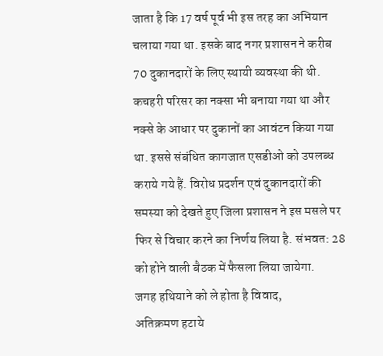जाता है कि 17 वर्ष पूर्व भी इस तरह का अभियान चलाया गया था. इसके बाद नगर प्रशासन ने करीब 70 दुकानदारों के लिए स्थायी व्यवस्था की थी. कचहरी परिसर का नक्सा भी बनाया गया था और नक्से के आधार पर दुकानों का आवंटन किया गया था. इससे संबंधित कागजात एसडीओ को उपलब्ध कराये गये हैं. विरोध प्रदर्शन एवं दुकानदारों की समस्या को देखते हुए जिला प्रशासन ने इस मसले पर फिर से विचार करने का निर्णय लिया है. संभवत: 28 को होने वाली बैठक में फैसला लिया जायेगा.
जगह हथियाने को ले होता है विवाद,
अतिक्रमण हटाये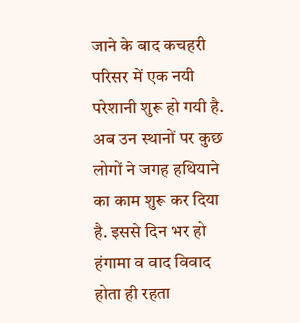जाने के बाद कचहरी परिसर में एक नयी परेशानी शुरू हो गयी है. अब उन स्थानों पर कुछ लोगों ने जगह हथियाने का काम शुरू कर दिया है. इससे दिन भर हो हंगामा व वाद विवाद होता ही रहता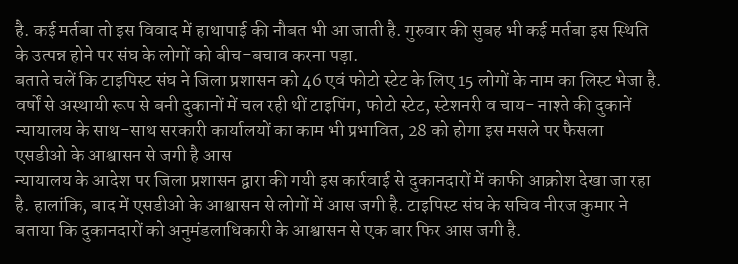है. कई मर्तबा तो इस विवाद में हाथापाई की नौबत भी आ जाती है. गुरुवार की सुबह भी कई मर्तबा इस स्थिति के उत्पन्न होने पर संघ के लोगों को बीच-बचाव करना पड़ा.
बताते चलें कि टाइपिस्ट संघ ने जिला प्रशासन को 46 एवं फोटो स्टेट के लिए 15 लोगों के नाम का लिस्ट भेजा है.
वर्षों से अस्थायी रूप से बनी दुकानों में चल रही थीं टाइपिंग, फोटो स्टेट, स्टेशनरी व चाय- नाश्ते की दुकानें
न्यायालय के साथ-साथ सरकारी कार्यालयों का काम भी प्रभावित, 28 को होगा इस मसले पर फैसला
एसडीओ के आश्वासन से जगी है आस
न्यायालय के आदेश पर जिला प्रशासन द्वारा की गयी इस कार्रवाई से दुकानदारों में काफी आक्रोश देखा जा रहा है. हालांकि, बाद में एसडीओ के आश्वासन से लोगों में आस जगी है. टाइपिस्ट संघ के सचिव नीरज कुमार ने बताया कि दुकानदारों को अनुमंडलाधिकारी के आश्वासन से एक बार फिर आस जगी है.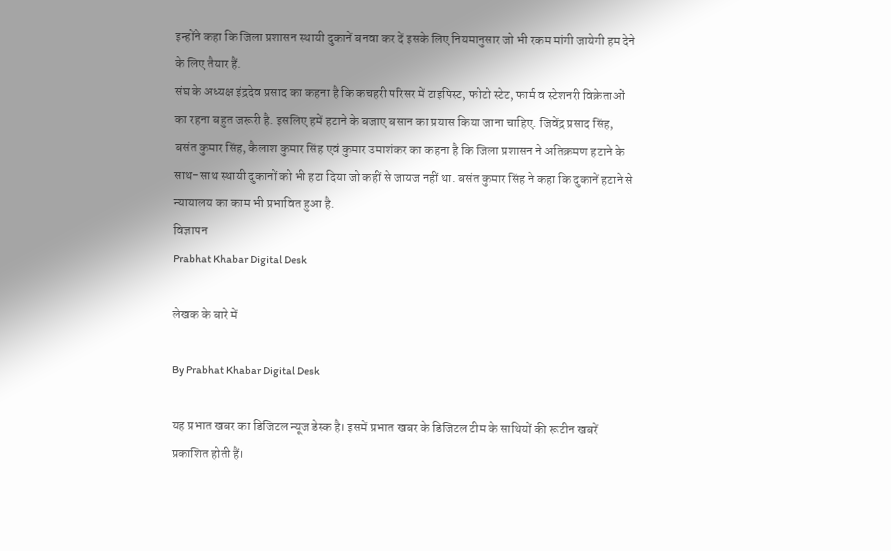इन्होंने कहा कि जिला प्रशासन स्थायी दुकानें बनवा कर दें इसके लिए नियमानुसार जो भी रकम मांगी जायेगी हम देने के लिए तैयार हैं.
संघ के अध्यक्ष इंद्रदेव प्रसाद का कहना है कि कचहरी परिसर में टाइपिस्ट, फोटो स्टेट, फार्म व स्टेशनरी विक्रेताओं का रहना बहुत जरूरी है. इसलिए हमें हटाने के बजाए बसान का प्रयास किया जाना चाहिए. जिवेंद्र प्रसाद सिंह, बसंत कुमार सिंह, कैलाश कुमार सिंह एवं कुमार उमाशंकर का कहना है कि जिला प्रशासन ने अतिक्रमण हटाने के साथ-साथ स्थायी दुकानों को भी हटा दिया जो कहीं से जायज नहीं था. बसंत कुमार सिंह ने कहा कि दुकानें हटाने से न्यायालय का काम भी प्रभावित हुआ है.
विज्ञापन
Prabhat Khabar Digital Desk

लेखक के बारे में

By Prabhat Khabar Digital Desk

यह प्रभात खबर का डिजिटल न्यूज डेस्क है। इसमें प्रभात खबर के डिजिटल टीम के साथियों की रूटीन खबरें प्रकाशित होती हैं।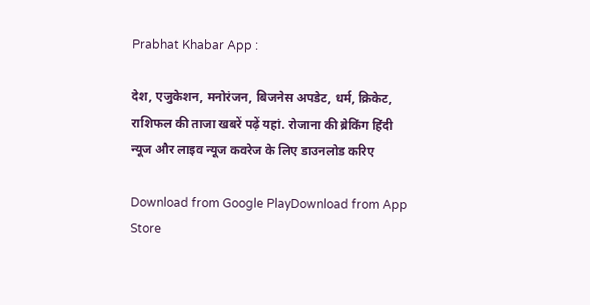Prabhat Khabar App :

देश, एजुकेशन, मनोरंजन, बिजनेस अपडेट, धर्म, क्रिकेट, राशिफल की ताजा खबरें पढ़ें यहां. रोजाना की ब्रेकिंग हिंदी न्यूज और लाइव न्यूज कवरेज के लिए डाउनलोड करिए

Download from Google PlayDownload from App Store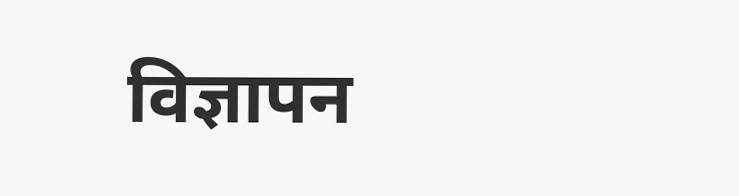विज्ञापन